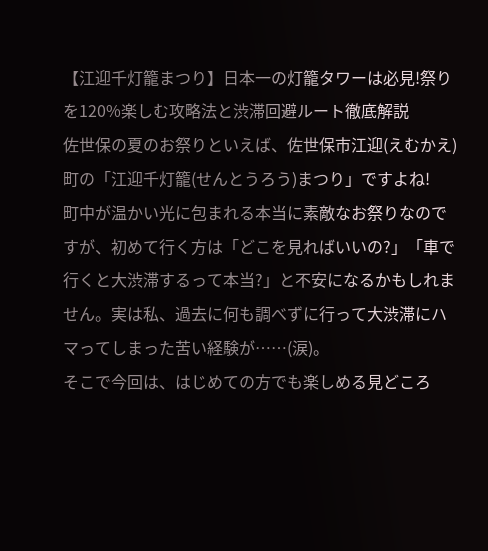【江迎千灯籠まつり】日本一の灯籠タワーは必見!祭りを120%楽しむ攻略法と渋滞回避ルート徹底解説
佐世保の夏のお祭りといえば、佐世保市江迎(えむかえ)町の「江迎千灯籠(せんとうろう)まつり」ですよね!
町中が温かい光に包まれる本当に素敵なお祭りなのですが、初めて行く方は「どこを見ればいいの?」「車で行くと大渋滞するって本当?」と不安になるかもしれません。実は私、過去に何も調べずに行って大渋滞にハマってしまった苦い経験が……(涙)。
そこで今回は、はじめての方でも楽しめる見どころ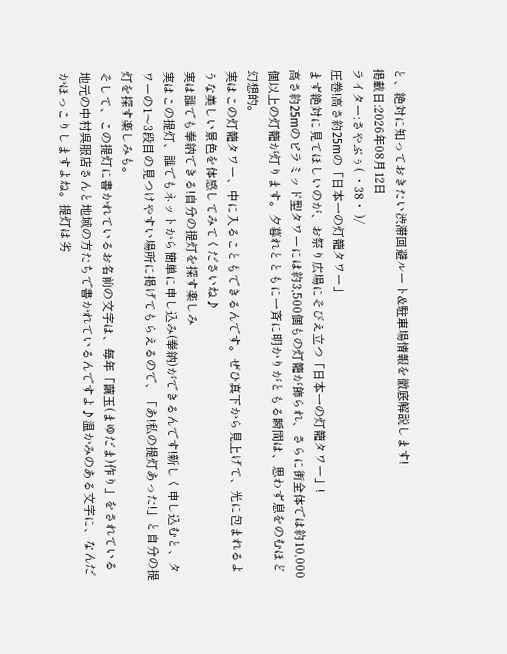と、絶対に知っておきたい渋滞回避ルート&駐車場情報を徹底解説します!
掲載日:2026年08月12日
ライター:さやぶぅ( ・38・ )/
圧巻!高さ約25mの「日本一の灯籠タワー」
まず絶対に見てほしいのが、お祭り広場にそびえ立つ「日本一の灯籠タワー」!
高さ約25mのピラミッド型タワーには約3,500個もの灯籠が飾られ、さらに街全体では約10,000個以上の灯籠が灯ります。夕暮れとともに一斉に明かりがともる瞬間は、思わず息をのむほど幻想的。
実はこの灯籠タワー、中に入ることもできるんです。ぜひ真下から見上げて、光に包まれるような美しい景色を体感してみてくださいね♪
実は誰でも奉納できる!自分の提灯を探す楽しみ
実はこの提灯、誰でもネットから簡単に申し込み(奉納)ができるんです!新しく申し込むと、タワーの1〜3段目の見つけやすい場所に掲げてもらえるので、「あ!私の提灯あった!」と自分の提灯を探す楽しみも。
そして、この提灯に書かれているお名前の文字は、毎年「繭玉(まゆだま)作り」をされている地元の中村呉服店さんと地域の方たちで書かれているんですよ♪温かみのある文字に、なんだかほっこりしますよね。提灯は劣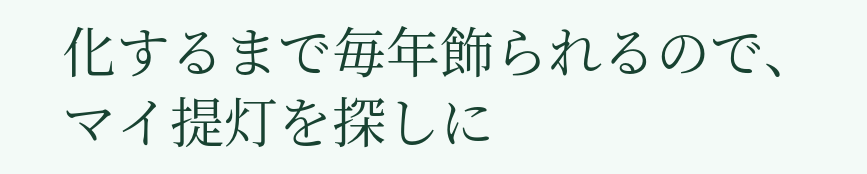化するまで毎年飾られるので、マイ提灯を探しに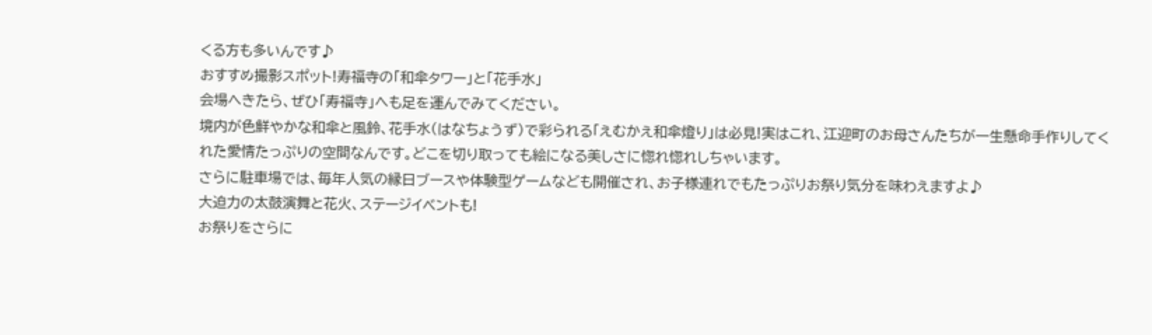くる方も多いんです♪
おすすめ撮影スポット!寿福寺の「和傘タワー」と「花手水」
会場へきたら、ぜひ「寿福寺」へも足を運んでみてください。
境内が色鮮やかな和傘と風鈴、花手水(はなちょうず)で彩られる「えむかえ和傘燈り」は必見!実はこれ、江迎町のお母さんたちが一生懸命手作りしてくれた愛情たっぷりの空間なんです。どこを切り取っても絵になる美しさに惚れ惚れしちゃいます。
さらに駐車場では、毎年人気の縁日ブースや体験型ゲームなども開催され、お子様連れでもたっぷりお祭り気分を味わえますよ♪
大迫力の太鼓演舞と花火、ステージイベントも!
お祭りをさらに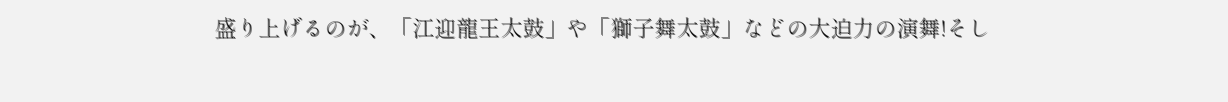盛り上げるのが、「江迎龍王太鼓」や「獅子舞太鼓」などの大迫力の演舞!そし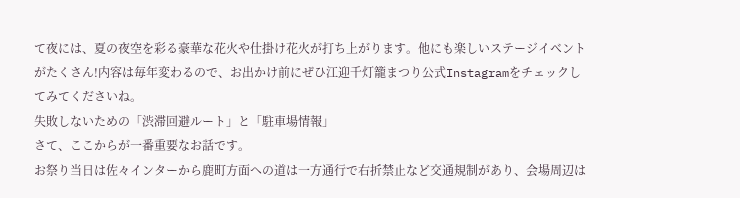て夜には、夏の夜空を彩る豪華な花火や仕掛け花火が打ち上がります。他にも楽しいステージイベントがたくさん!内容は毎年変わるので、お出かけ前にぜひ江迎千灯籠まつり公式Instagramをチェックしてみてくださいね。
失敗しないための「渋滞回避ルート」と「駐車場情報」
さて、ここからが一番重要なお話です。
お祭り当日は佐々インターから鹿町方面への道は一方通行で右折禁止など交通規制があり、会場周辺は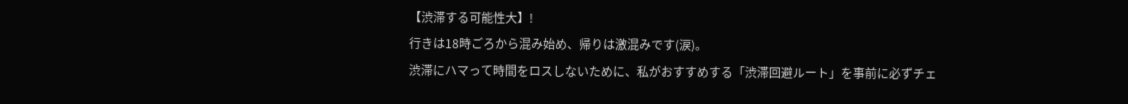【渋滞する可能性大】!
行きは18時ごろから混み始め、帰りは激混みです(涙)。
渋滞にハマって時間をロスしないために、私がおすすめする「渋滞回避ルート」を事前に必ずチェ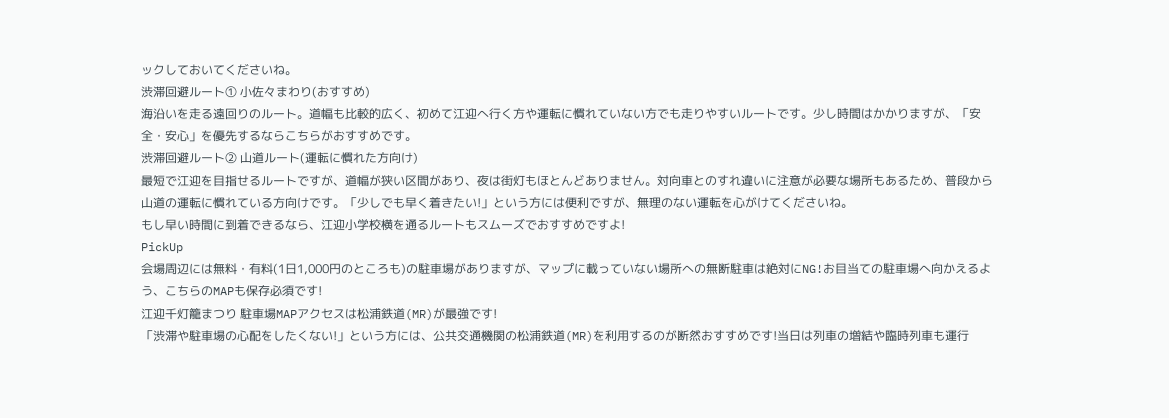ックしておいてくださいね。
渋滞回避ルート① 小佐々まわり(おすすめ)
海沿いを走る遠回りのルート。道幅も比較的広く、初めて江迎へ行く方や運転に慣れていない方でも走りやすいルートです。少し時間はかかりますが、「安全・安心」を優先するならこちらがおすすめです。
渋滞回避ルート② 山道ルート(運転に慣れた方向け)
最短で江迎を目指せるルートですが、道幅が狭い区間があり、夜は街灯もほとんどありません。対向車とのすれ違いに注意が必要な場所もあるため、普段から山道の運転に慣れている方向けです。「少しでも早く着きたい!」という方には便利ですが、無理のない運転を心がけてくださいね。
もし早い時間に到着できるなら、江迎小学校横を通るルートもスムーズでおすすめですよ!
PickUp
会場周辺には無料・有料(1日1,000円のところも)の駐車場がありますが、マップに載っていない場所への無断駐車は絶対にNG!お目当ての駐車場へ向かえるよう、こちらのMAPも保存必須です!
江迎千灯籠まつり 駐車場MAPアクセスは松浦鉄道(MR)が最強です!
「渋滞や駐車場の心配をしたくない!」という方には、公共交通機関の松浦鉄道(MR)を利用するのが断然おすすめです!当日は列車の増結や臨時列車も運行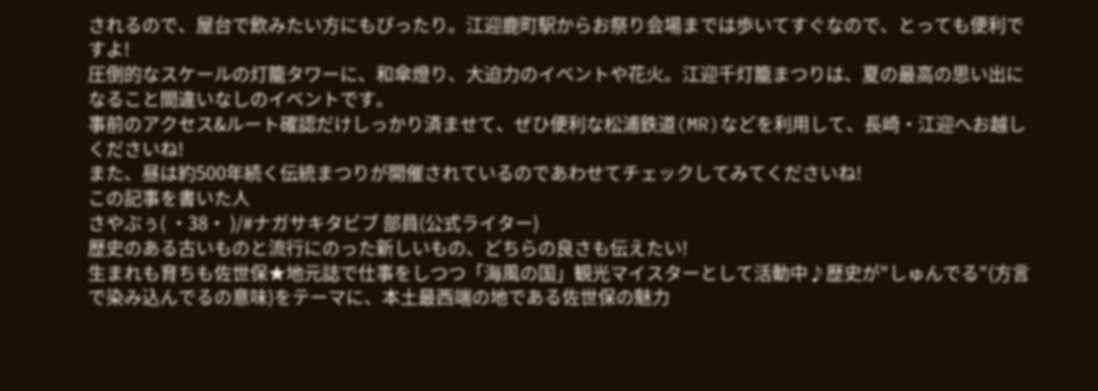されるので、屋台で飲みたい方にもぴったり。江迎鹿町駅からお祭り会場までは歩いてすぐなので、とっても便利ですよ!
圧倒的なスケールの灯籠タワーに、和傘燈り、大迫力のイベントや花火。江迎千灯籠まつりは、夏の最高の思い出になること間違いなしのイベントです。
事前のアクセス&ルート確認だけしっかり済ませて、ぜひ便利な松浦鉄道(MR)などを利用して、長崎・江迎へお越しくださいね!
また、昼は約500年続く伝統まつりが開催されているのであわせてチェックしてみてくださいね!
この記事を書いた人
さやぶぅ( ・38・ )/#ナガサキタビブ 部員(公式ライター)
歴史のある古いものと流行にのった新しいもの、どちらの良さも伝えたい!
生まれも育ちも佐世保★地元誌で仕事をしつつ「海風の国」観光マイスターとして活動中♪歴史が"しゅんでる"(方言で染み込んでるの意味)をテーマに、本土最西端の地である佐世保の魅力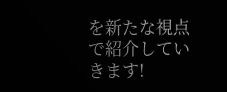を新たな視点で紹介していきます!